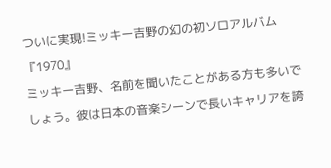ついに実現!ミッキー吉野の幻の初ソロアルバム『1970』
ミッキー吉野、名前を聞いたことがある方も多いでしょう。彼は日本の音楽シーンで長いキャリアを誇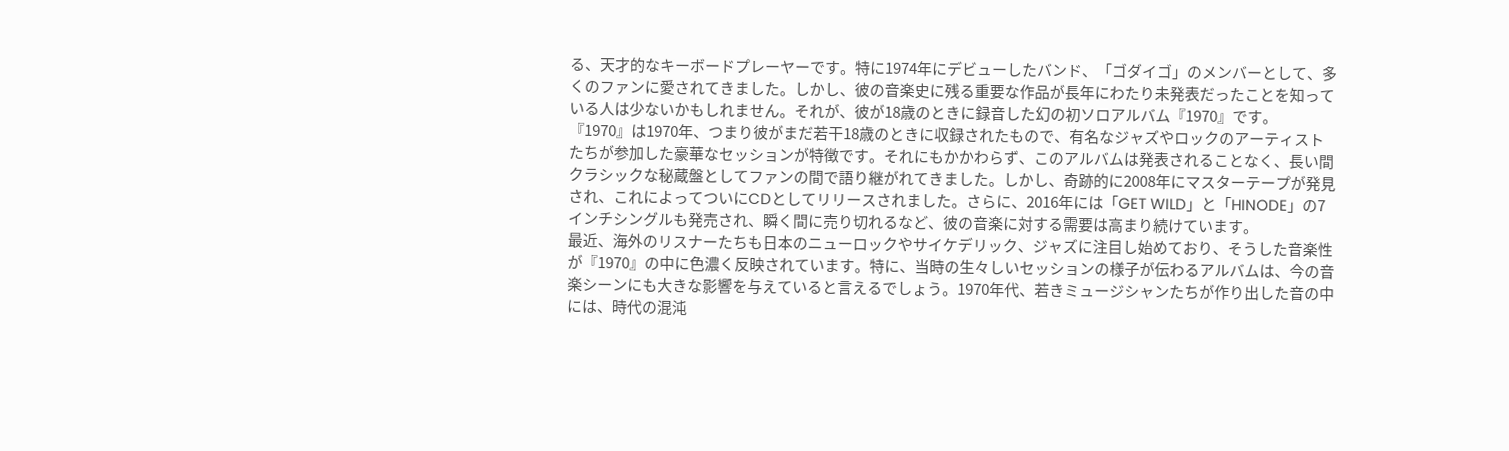る、天才的なキーボードプレーヤーです。特に1974年にデビューしたバンド、「ゴダイゴ」のメンバーとして、多くのファンに愛されてきました。しかし、彼の音楽史に残る重要な作品が長年にわたり未発表だったことを知っている人は少ないかもしれません。それが、彼が18歳のときに録音した幻の初ソロアルバム『1970』です。
『1970』は1970年、つまり彼がまだ若干18歳のときに収録されたもので、有名なジャズやロックのアーティストたちが参加した豪華なセッションが特徴です。それにもかかわらず、このアルバムは発表されることなく、長い間クラシックな秘蔵盤としてファンの間で語り継がれてきました。しかし、奇跡的に2008年にマスターテープが発見され、これによってついにCDとしてリリースされました。さらに、2016年には「GET WILD」と「HINODE」の7インチシングルも発売され、瞬く間に売り切れるなど、彼の音楽に対する需要は高まり続けています。
最近、海外のリスナーたちも日本のニューロックやサイケデリック、ジャズに注目し始めており、そうした音楽性が『1970』の中に色濃く反映されています。特に、当時の生々しいセッションの様子が伝わるアルバムは、今の音楽シーンにも大きな影響を与えていると言えるでしょう。1970年代、若きミュージシャンたちが作り出した音の中には、時代の混沌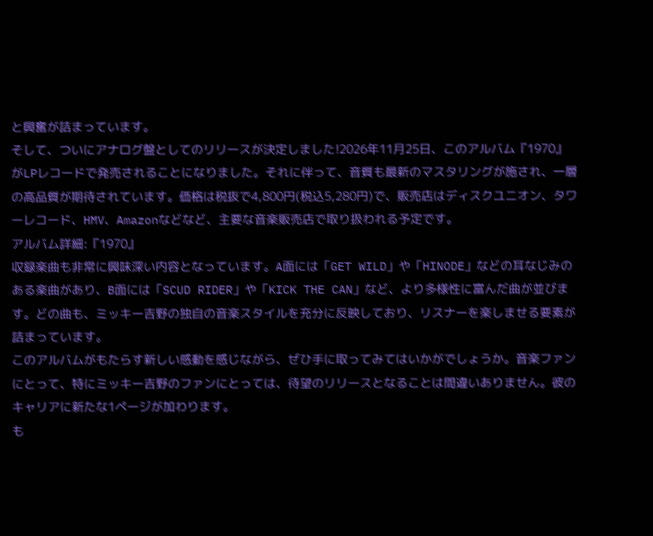と興奮が詰まっています。
そして、ついにアナログ盤としてのリリースが決定しました!2026年11月25日、このアルバム『1970』がLPレコードで発売されることになりました。それに伴って、音質も最新のマスタリングが施され、一層の高品質が期待されています。価格は税抜で4,800円(税込5,280円)で、販売店はディスクユニオン、タワーレコード、HMV、Amazonなどなど、主要な音楽販売店で取り扱われる予定です。
アルバム詳細:『1970』
収録楽曲も非常に興味深い内容となっています。A面には「GET WILD」や「HINODE」などの耳なじみのある楽曲があり、B面には「SCUD RIDER」や「KICK THE CAN」など、より多様性に富んだ曲が並びます。どの曲も、ミッキー吉野の独自の音楽スタイルを充分に反映しており、リスナーを楽しませる要素が詰まっています。
このアルバムがもたらす新しい感動を感じながら、ぜひ手に取ってみてはいかがでしょうか。音楽ファンにとって、特にミッキー吉野のファンにとっては、待望のリリースとなることは間違いありません。彼のキャリアに新たな1ページが加わります。
も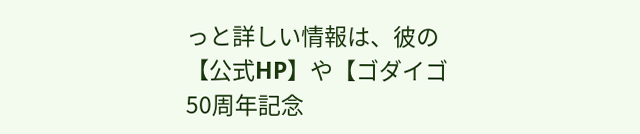っと詳しい情報は、彼の【公式HP】や【ゴダイゴ50周年記念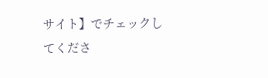サイト】でチェックしてくださ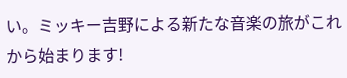い。ミッキー吉野による新たな音楽の旅がこれから始まります!